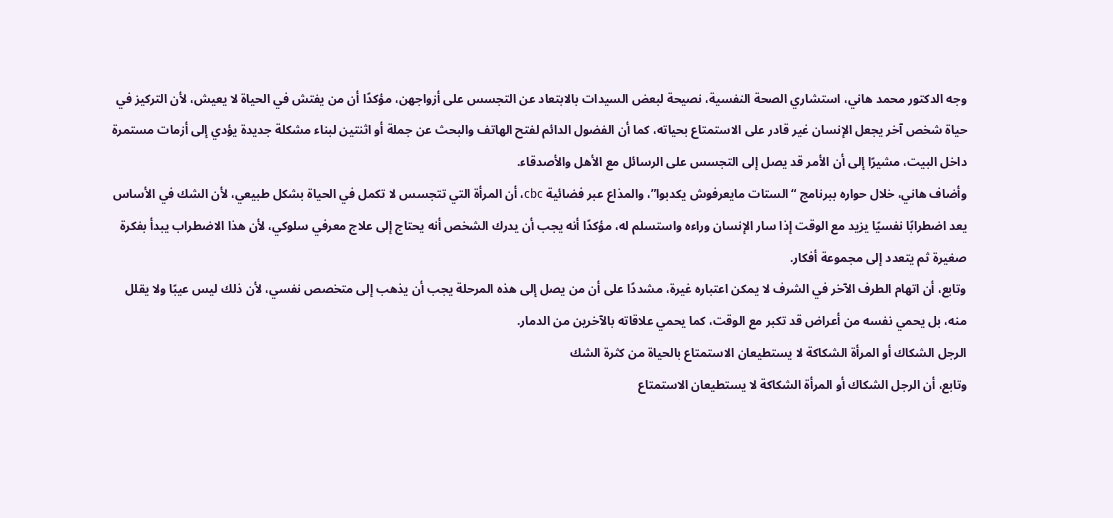وجه الدكتور محمد هاني، استشاري الصحة النفسية، نصيحة لبعض السيدات بالابتعاد عن التجسس على أزواجهن، مؤكدًا أن من يفتش في الحياة لا يعيش، لأن التركيز في حياة شخص آخر يجعل الإنسان غير قادر على الاستمتاع بحياته، كما أن الفضول الدائم لفتح الهاتف والبحث عن جملة أو اثنتين لبناء مشكلة جديدة يؤدي إلى أزمات مستمرة داخل البيت، مشيرًا إلى أن الأمر قد يصل إلى التجسس على الرسائل مع الأهل والأصدقاء.
وأضاف هاني، خلال حواره ببرنامج “الستات مايعرفوش يكدبوا”، والمذاع عبر فضائية cbc، أن المرأة التي تتجسس لا تكمل في الحياة بشكل طبيعي، لأن الشك في الأساس يعد اضطرابًا نفسيًا يزيد مع الوقت إذا سار الإنسان وراءه واستسلم له، مؤكدًا أنه يجب أن يدرك الشخص أنه يحتاج إلى علاج معرفي سلوكي، لأن هذا الاضطراب يبدأ بفكرة صغيرة ثم يتعدد إلى مجموعة أفكار.
وتابع، أن اتهام الطرف الآخر في الشرف لا يمكن اعتباره غيرة، مشددًا على أن من يصل إلى هذه المرحلة يجب أن يذهب إلى متخصص نفسي، لأن ذلك ليس عيبًا ولا يقلل منه، بل يحمي نفسه من أعراض قد تكبر مع الوقت، كما يحمي علاقاته بالآخرين من الدمار.
الرجل الشكاك أو المرأة الشكاكة لا يستطيعان الاستمتاع بالحياة من كثرة الشك
وتابع، أن الرجل الشكاك أو المرأة الشكاكة لا يستطيعان الاستمتاع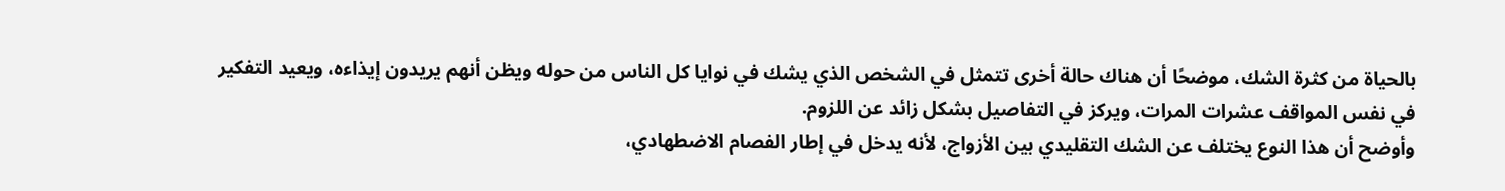بالحياة من كثرة الشك، موضحًا أن هناك حالة أخرى تتمثل في الشخص الذي يشك في نوايا كل الناس من حوله ويظن أنهم يريدون إيذاءه، ويعيد التفكير في نفس المواقف عشرات المرات، ويركز في التفاصيل بشكل زائد عن اللزوم.
وأوضح أن هذا النوع يختلف عن الشك التقليدي بين الأزواج، لأنه يدخل في إطار الفصام الاضطهادي،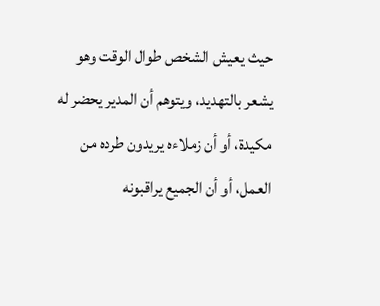حيث يعيش الشخص طوال الوقت وهو يشعر بالتهديد، ويتوهم أن المدير يحضر له مكيدة، أو أن زملاءه يريدون طرده من العمل، أو أن الجميع يراقبونه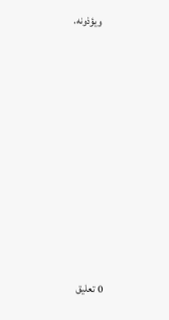ويؤذونه.















0 تعليق